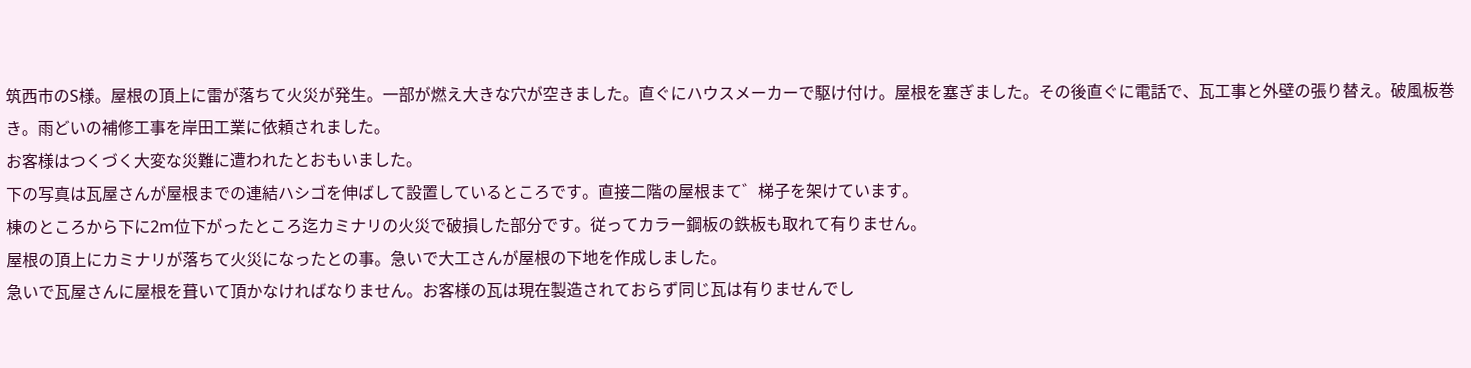筑西市のS様。屋根の頂上に雷が落ちて火災が発生。一部が燃え大きな穴が空きました。直ぐにハウスメーカーで駆け付け。屋根を塞ぎました。その後直ぐに電話で、瓦工事と外壁の張り替え。破風板巻き。雨どいの補修工事を岸田工業に依頼されました。
お客様はつくづく大変な災難に遭われたとおもいました。
下の写真は瓦屋さんが屋根までの連結ハシゴを伸ばして設置しているところです。直接二階の屋根まて゛梯子を架けています。
棟のところから下に2m位下がったところ迄カミナリの火災で破損した部分です。従ってカラー鋼板の鉄板も取れて有りません。
屋根の頂上にカミナリが落ちて火災になったとの事。急いで大工さんが屋根の下地を作成しました。
急いで瓦屋さんに屋根を葺いて頂かなければなりません。お客様の瓦は現在製造されておらず同じ瓦は有りませんでし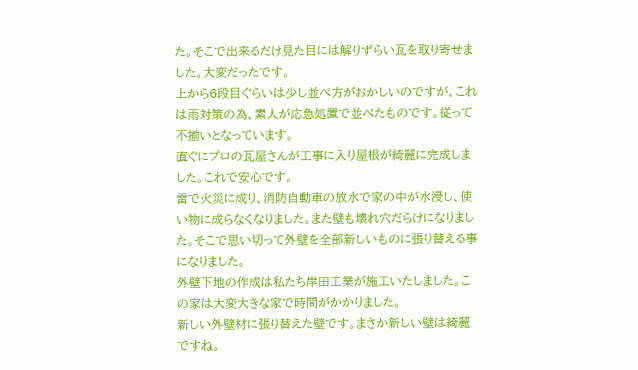た。そこで出来るだけ見た目には解りずらい瓦を取り寄せました。大変だったです。
上から6段目ぐらいは少し並べ方がおかしいのですが、これは雨対策の為、素人が応急処置で並べたものです。従って不揃いとなっています。
直ぐにプロの瓦屋さんが工事に入り屋根が綺麗に完成しました。これで安心です。
雷で火災に成り、消防自動車の放水で家の中が水浸し、使い物に成らなくなりました。また壁も壊れ穴だらけになりました。そこで思い切って外壁を全部新しいものに張り替える事になりました。
外壁下地の作成は私たち岸田工業が施工いたしました。この家は大変大きな家で時間がかかりました。
新しい外壁材に張り替えた壁です。まさか新しい壁は綺麗ですね。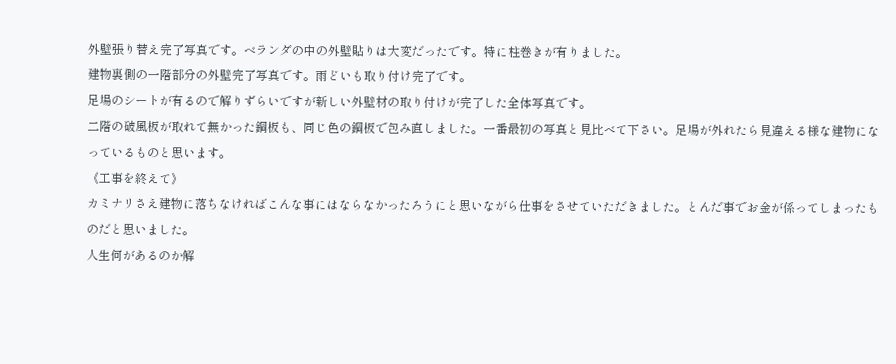外壁張り替え完了写真です。ベランダの中の外壁貼りは大変だったです。特に柱巻きが有りました。
建物裏側の一階部分の外壁完了写真です。雨どいも取り付け完了です。
足場のシートが有るので解りずらいですが新しい外壁材の取り付けが完了した全体写真です。
二階の破風板が取れて無かった鋼板も、同じ色の鋼板で包み直しました。一番最初の写真と見比べて下さい。足場が外れたら見違える様な建物になっているものと思います。
《工事を終えて》
カミナリさえ建物に落ちなければこんな事にはならなかったろうにと思いながら仕事をさせていただきました。とんだ事でお金が係ってしまったものだと思いました。
人生何があるのか解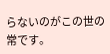らないのがこの世の常です。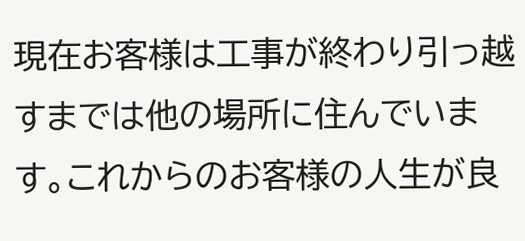現在お客様は工事が終わり引っ越すまでは他の場所に住んでいます。これからのお客様の人生が良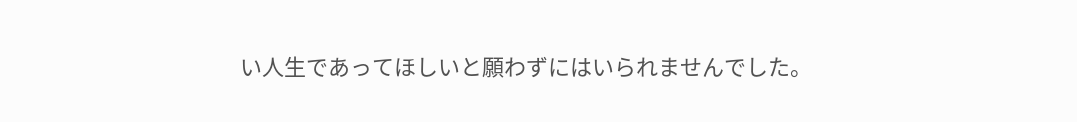い人生であってほしいと願わずにはいられませんでした。